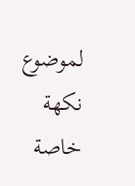لموضوع نكهة خاصة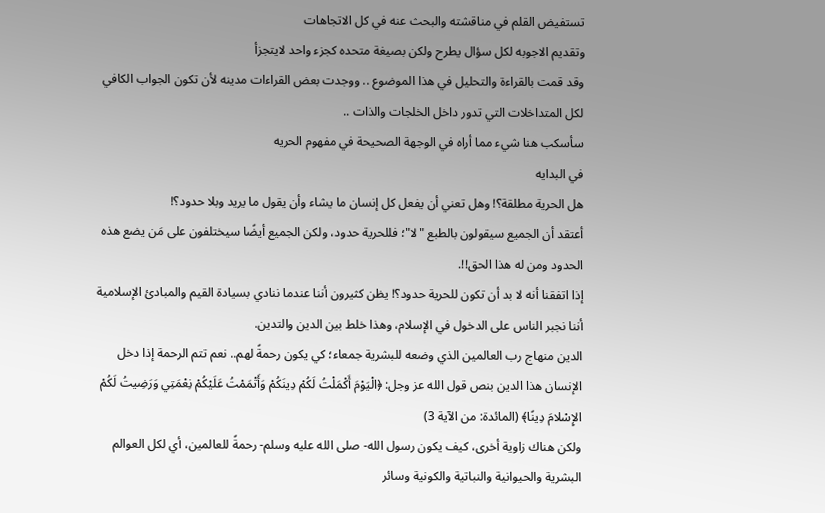تستفيض القلم في مناقشته والبحث عنه في كل الاتجاهات
وتقديم الاجوبه لكل سؤال يطرح ولكن بصيغة متحده كجزء واحد لايتجزأ
وقد قمت بالقراءة والتحليل في هذا الموضوع .. ووجدت بعض القراءات مدينه لأن تكون الجواب الكافي
لكل المتداخلات التي تدور داخل الخلجات والذات ..
سأسكب هنا شيء مما أراه في الوجهة الصحيحة في مفهوم الحريه
في البدايه
هل الحرية مطلقة؟! وهل تعني أن يفعل كل إنسان ما يشاء وأن يقول ما يريد وبلا حدود؟!
أعتقد أن الجميع سيقولون بالطبع "لا"؛ فللحرية حدود، ولكن الجميع أيضًا سيختلفون على مَن يضع هذه الحدود ومن له هذا الحق!!.
إذا اتفقنا أنه لا بد أن تكون للحرية حدود؟! يظن كثيرون أننا عندما ننادي بسيادة القيم والمبادئ الإسلامية أننا نجبر الناس على الدخول في الإسلام، وهذا خلط بين الدين والتدين.
الدين منهاج رب العالمين الذي وضعه للبشرية جمعاء؛ كي يكون رحمةً لهم.. نعم تتم الرحمة إذا دخل الإنسان هذا الدين بنص قول الله عز وجل: ﴿الْيَوْمَ أَكْمَلْتُ لَكُمْ دِينَكُمْ وَأَتْمَمْتُ عَلَيْكُمْ نِعْمَتِي وَرَضِيتُ لَكُمْ الإِسْلامَ دِينًا﴾ (المائدة: من الآية 3)
ولكن هناك زاوية أخرى، كيف يكون رسول الله- صلى الله عليه وسلم- رحمةً للعالمين، أي لكل العوالم البشرية والحيوانية والنباتية والكونية وسائر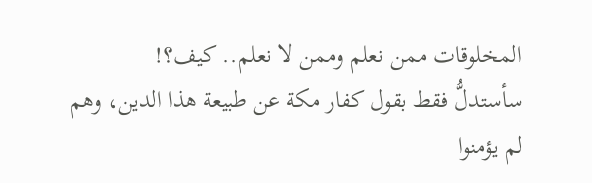المخلوقات ممن نعلم وممن لا نعلم.. كيف؟!
سأستدلُّ فقط بقول كفار مكة عن طبيعة هذا الدين، وهم لم يؤمنوا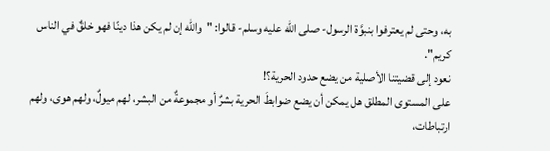به، وحتى لم يعترفوا بنبوَّة الرسول- صلى الله عليه وسلم- قالوا: "والله إن لم يكن هذا دينًا فهو خلقٌ في الناس كريم".
نعود إلى قضيتنا الأصلية من يضع حدود الحرية؟!
على المستوى المطلق هل يمكن أن يضع ضوابطَ الحرية بشرٌ أو مجموعةٌ من البشر، لهم ميولٌ، ولهم هوى، ولهم ارتباطات،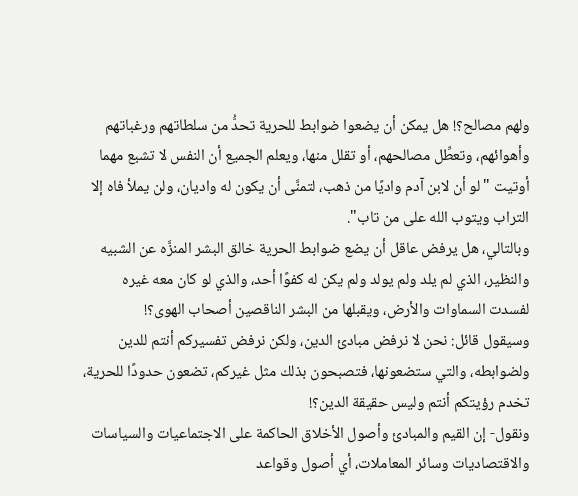ولهم مصالح؟! هل يمكن أن يضعوا ضوابط للحرية تحدُّ من سلطاتهم ورغباتهم وأهوائهم، وتعطِّل مصالحهم، أو تقلل منها، ويعلم الجميع أن النفس لا تشبع مهما أوتيت "لو أن لابن آدم واديًا من ذهب، لتمنَّى أن يكون له واديان، ولن يملأ فاه إلا التراب ويتوب الله على من تاب".
وبالتالي، هل يرفض عاقل أن يضع ضوابط الحرية خالق البشر المنزَّه عن الشبيه والنظير، الذي لم يلد ولم يولد ولم يكن له كفوًا أحد، والذي لو كان معه غيره لفسدت السماوات والأرض، ويقبلها من البشر الناقصين أصحاب الهوى؟!
وسيقول قائل: نحن لا نرفض مبادئ الدين، ولكن نرفض تفسيركم أنتم للدين ولضوابطه، والتي ستضعونها، فتصبحون بذلك مثل غيركم، تضعون حدودًا للحرية، تخدم رؤيتكم أنتم وليس حقيقة الدين؟!
ونقول- إن القيم والمبادئ وأصول الأخلاق الحاكمة على الاجتماعيات والسياسات والاقتصاديات وسائر المعاملات، أي أصول وقواعد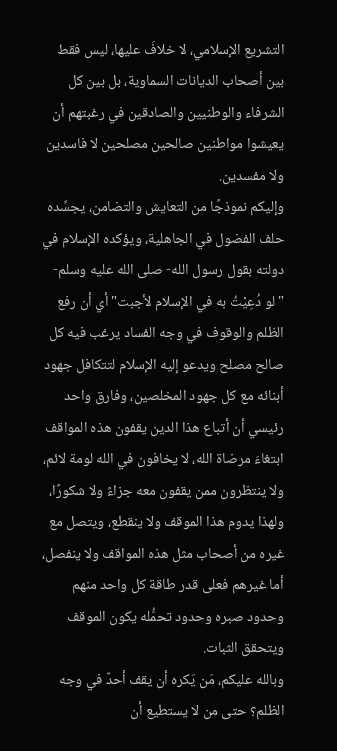التشريع الإسلامي، لا خلافَ عليها، ليس فقط بين أصحاب الديانات السماوية، بل بين كل الشرفاء والوطنيين والصادقين في رغبتهم أن يعيشوا مواطنين صالحين مصلحين لا فاسدين ولا مفسدين.
وإليكم نموذجًا من التعايش والتضامن، يجسِّده حلف الفضول في الجاهلية، ويؤكده الإسلام في دولته بقول رسول الله- صلى الله عليه وسلم- "لو دُعِيْتُ به في الإسلام لأجبت" أي أن رفع الظلم والوقوف في وجه الفساد يرغب فيه كل صالح مصلح ويدعو إليه الإسلام لتتكافل جهود أبنائه مع كل جهود المخلصين، وفارق واحد رئيسي أن أتباع هذا الدين يقفون هذه المواقف ابتغاءَ مرضاة الله، لا يخافون في الله لومة لائم، ولا ينتظرون ممن يقفون معه جزاءً ولا شكورًا، ولهذا يدوم هذا الموقف ولا ينقطع، ويتصل مع غيره من أصحاب مثل هذه المواقف ولا ينفصل، أما غيرهم فعلى قدر طاقة كل واحد منهم وحدود صبره وحدود تحمُّله يكون الموقف ويتحقق الثبات.
وبالله عليكم، مَن يَكره أن يقف أحدٌ في وجه الظلم؟ حتى من لا يستطيع أن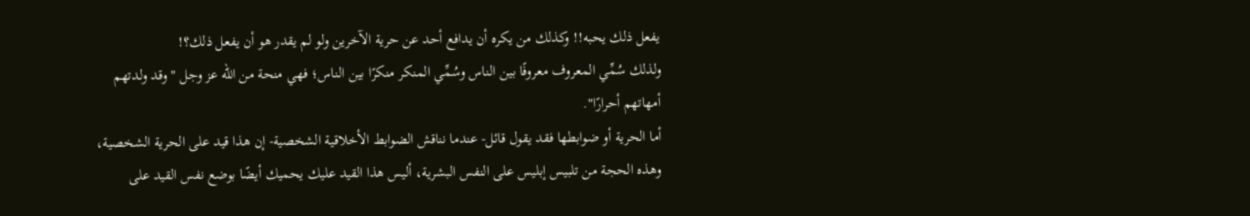يفعل ذلك يحبه!! وكذلك من يكره أن يدافع أحد عن حرية الآخرين ولو لم يقدر هو أن يفعل ذلك؟!
ولذلك سُمِّي المعروف معروفًا بين الناس وسُمِّي المنكر منكرًا بين الناس؛ فهي منحة من الله عز وجل "وقد ولدتهم أمهاتهم أحرارًا".
أما الحرية أو ضوابطها فقد يقول قائل- عندما نناقش الضوابط الأخلاقية الشخصية- إن هذا قيد على الحرية الشخصية، وهذه الحجة من تلبيس إبليس على النفس البشرية، أليس هذا القيد عليك يحميك أيضًا بوضع نفس القيد على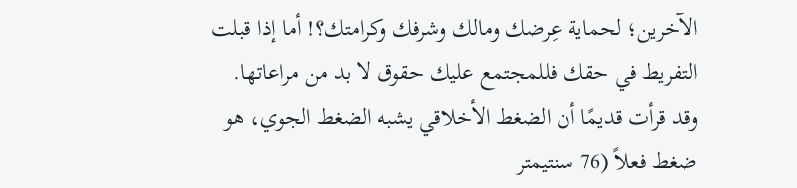الآخرين؛ لحماية عِرضك ومالك وشرفك وكرامتك؟! أما إذا قبلت التفريط في حقك فللمجتمع عليك حقوق لا بد من مراعاتها.
وقد قرأت قديمًا أن الضغط الأخلاقي يشبه الضغط الجوي، هو ضغط فعلاً (76 سنتيمتر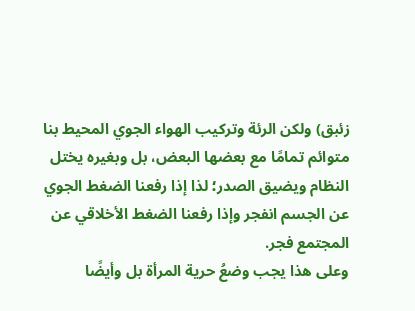زئبق) ولكن الرئة وتركيب الهواء الجوي المحيط بنا متوائم تمامًا مع بعضها البعض، بل وبغيره يختل النظام ويضيق الصدر؛ لذا إذا رفعنا الضغط الجوي عن الجسم انفجر وإذا رفعنا الضغط الأخلاقي عن المجتمع فجر.
وعلى هذا يجب وضعُ حرية المرأة بل وأيضًا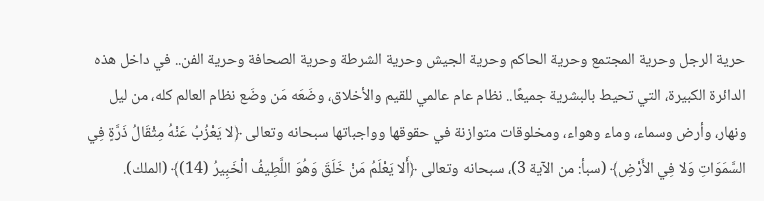حرية الرجل وحرية المجتمع وحرية الحاكم وحرية الجيش وحرية الشرطة وحرية الصحافة وحرية الفن.. في داخل هذه الدائرة الكبيرة، التي تحيط بالبشرية جميعًا.. نظام عام عالمي للقيم والأخلاق، وضَعَه مَن وضَع نظام العالم كله، من ليل ونهار، وأرض وسماء، وماء وهواء، ومخلوقات متوازنة في حقوقها وواجباتها سبحانه وتعالى ﴿لا يَعْزُبُ عَنْهُ مِثْقَالُ ذَرَّةٍ فِي السَّمَوَاتِ وَلا فِي الأَرْضِ﴾ (سبأ: من الآية 3)، سبحانه وتعالى ﴿أَلا يَعْلَمُ مَنْ خَلَقَ وَهُوَ اللَّطِيفُ الْخَبِيرُ (14)﴾ (الملك).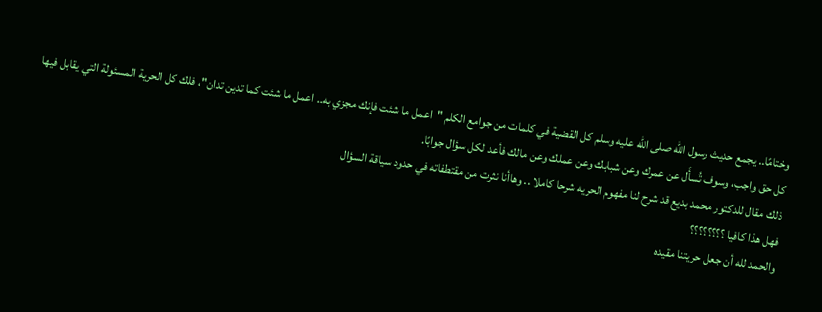وختامًا.. يجمع حديث رسول الله صلى الله عليه وسلم كل القضية في كلمات من جوامع الكلم "اعمل ما شئت فإنك مجزي به.. اعمل ما شئت كما تدين تدان"، فلك كل الحرية المسئولة التي يقابل فيها كل حق واجب، وسوف تُسأَل عن عمرك وعن شبابك وعن عملك وعن مالك فأعد لكل سؤال جوابًا.
ذلك مقال للدكتور محمد بديع قد شرح لنا مفهوم الحريه شرحا كاملا .. وهاأنا نثرت من مقتطفاته في حدود سياقة السؤال
فهل هذا كافيا ؟؟؟؟؟؟؟؟
والحمد لله أن جعل حريتنا مقيده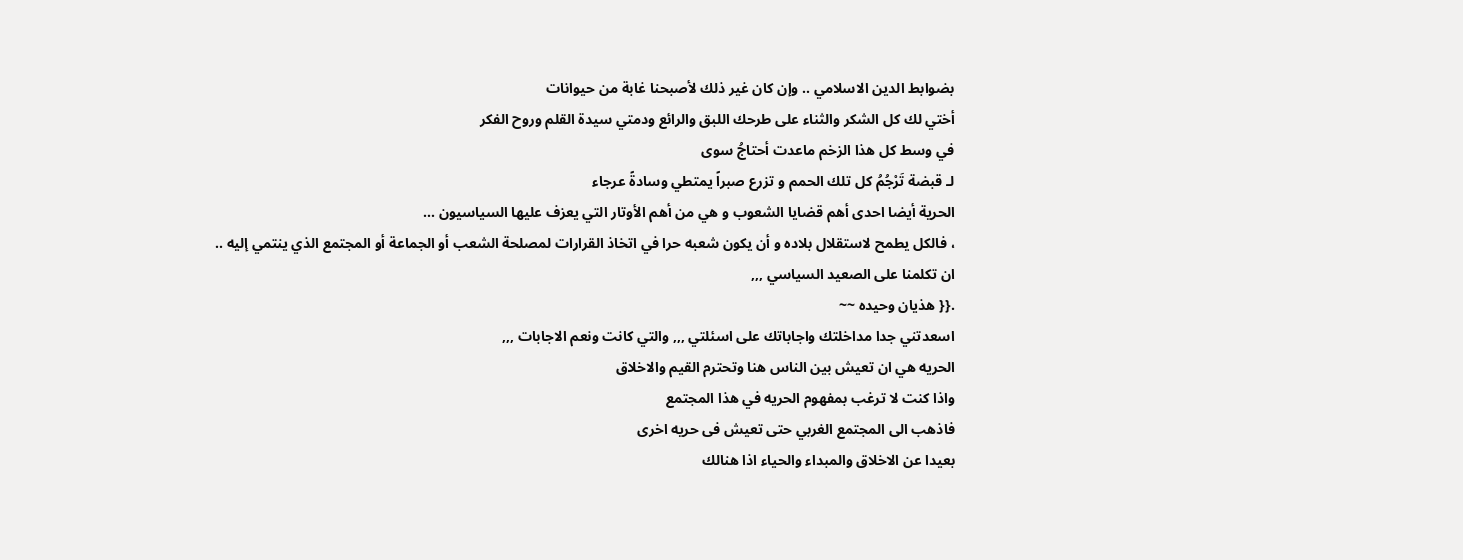بضوابط الدين الاسلامي .. وإن كان غير ذلك لأصبحنا غابة من حيوانات
أختي لك كل الشكر والثناء على طرحك اللبق والرائع ودمتي سيدة القلم وروح الفكر
في وسط كل هذا الزخم ماعدت أحتاجُ سوى
لـ قبضة تَرْجُمُ كل تلك الحمم و تزرع صبراً يمتطي وسادةً عرجاء
الحرية أيضا احدى أهم قضايا الشعوب و هي من أهم الأوتار التي يعزف عليها السياسيون ...
، فالكل يطمح لاستقلال بلاده و أن يكون شعبه حرا في اتخاذ القرارات لمصلحة الشعب أو الجماعة أو المجتمع الذي ينتمي إليه ..
ان تكلمنا على الصعيد السياسي ,,,
.{{ هذيان وحيده ~~
اسعدتني جدا مداخلتك واجاباتك على اسئلتي ,,, والتي كانت ونعم الاجابات ,,,
الحريه هي ان تعيش بين الناس هنا وتحترم القيم والاخلاق
واذا كنت لا ترغب بمفهوم الحريه في هذا المجتمع
فاذهب الى المجتمع الغربي حتى تعيش فى حريه اخرى
بعيدا عن الاخلاق والمبداء والحياء اذا هنالك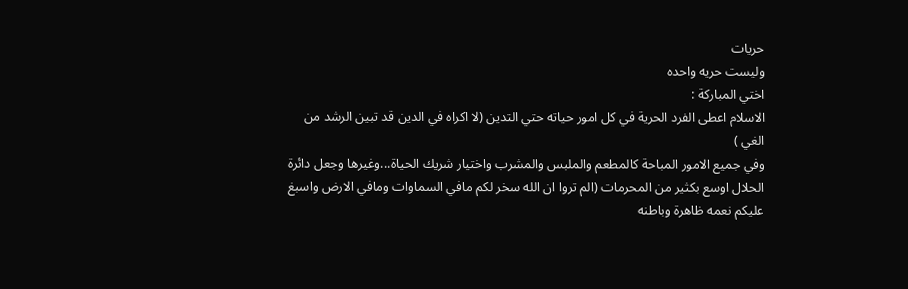حريات
وليست حريه واحده
اختي المباركة :
الاسلام اعطى الفرد الحرية في كل امور حياته حتي التدين (لا اكراه في الدين قد تبين الرشد من الغي )
وفي جميع الامور المباحة كالمطعم والملبس والمشرب واختيار شريك الحياة...وغيرها وجعل دائرة الحلال اوسع بكثير من المحرمات (الم تروا ان الله سخر لكم مافي السماوات ومافي الارض واسبغ عليكم نعمه ظاهرة وباطنه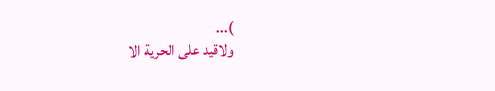)...
ولاقيد على الحرية الا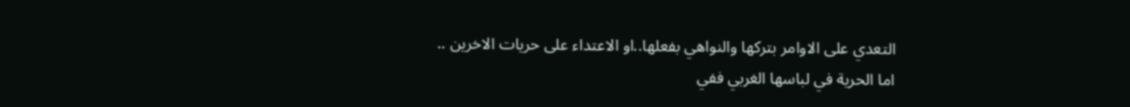التعدي على الاوامر بتركها والنواهي بفعلها..او الاعتداء على حريات الاخرين ..
اما الحرية في لباسها الغربي ففي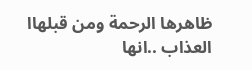ظاهرها الرحمة ومن قبلهاا العذاب ..انها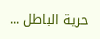حرية الباطل ...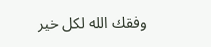وفقك الله لكل خير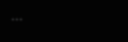...